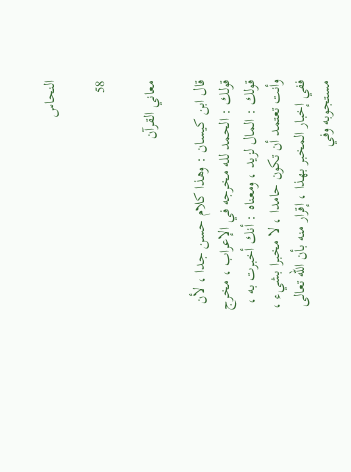النحاس

58

معاني القرآن

قال ابن كيسان : وهذا كلام حسن جدا ، لأن قولك : الحمد لله مخرجه في الإعراب ، مخرج قولك : المال لزيد ، ومعناه : أنك أخبرت به ، وأنت تعتمد أن تكون حامدا ، لا مخبرا بشيء ، ففي إخبار المخبر بهذا ، إقرار منه بأن الله تعالى مستجوبه وفي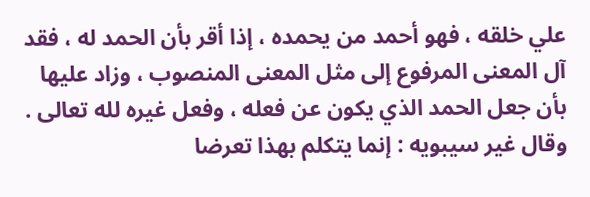علي خلقه ، فهو أحمد من يحمده ، إذا أقر بأن الحمد له ، فقد آل المعنى المرفوع إلى مثل المعنى المنصوب ، وزاد عليها بأن جعل الحمد الذي يكون عن فعله ، وفعل غيره لله تعالى . وقال غير سيبويه : إنما يتكلم بهذا تعرضا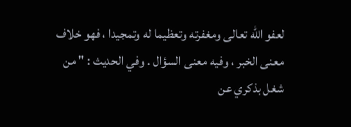لعفو الله تعالى ومغفرته وتعظيما له وتمجيدا ، فهو خلاف معنى الخبر ، وفيه معنى السؤال . وفي الحديث : " من شغل بذكري عن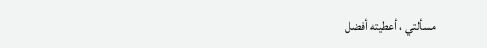مسألتي ، أعطيته أفضل